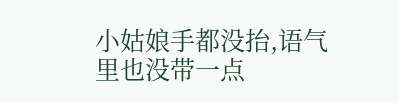小姑娘手都没抬,语气里也没带一点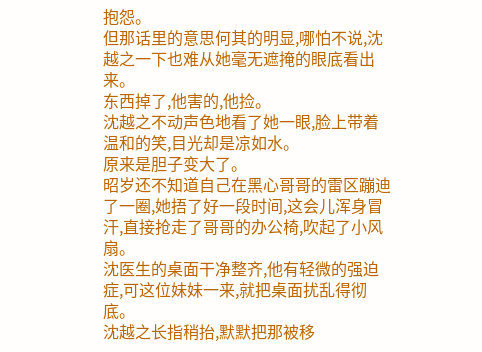抱怨。
但那话里的意思何其的明显,哪怕不说,沈越之一下也难从她毫无遮掩的眼底看出来。
东西掉了,他害的,他捡。
沈越之不动声色地看了她一眼,脸上带着温和的笑,目光却是凉如水。
原来是胆子变大了。
昭岁还不知道自己在黑心哥哥的雷区蹦迪了一圈,她捂了好一段时间,这会儿浑身冒汗,直接抢走了哥哥的办公椅,吹起了小风扇。
沈医生的桌面干净整齐,他有轻微的强迫症,可这位妹妹一来,就把桌面扰乱得彻底。
沈越之长指稍抬,默默把那被移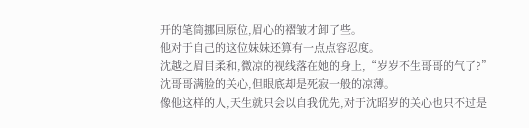开的笔筒挪回原位,眉心的褶皱才卸了些。
他对于自己的这位妹妹还算有一点点容忍度。
沈越之眉目柔和,微凉的视线落在她的身上,“岁岁不生哥哥的气了?”
沈哥哥满脸的关心,但眼底却是死寂一般的凉薄。
像他这样的人,天生就只会以自我优先,对于沈昭岁的关心也只不过是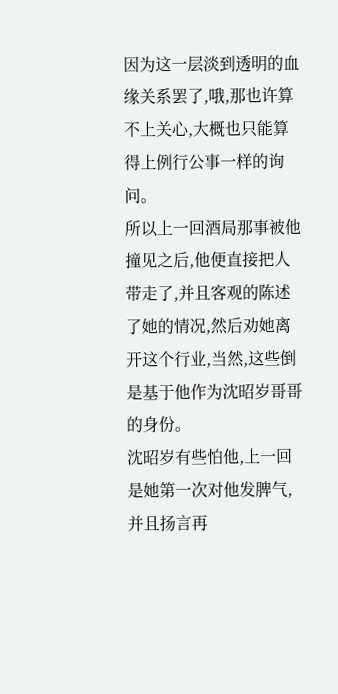因为这一层淡到透明的血缘关系罢了,哦,那也许算不上关心,大概也只能算得上例行公事一样的询问。
所以上一回酒局那事被他撞见之后,他便直接把人带走了,并且客观的陈述了她的情况,然后劝她离开这个行业,当然,这些倒是基于他作为沈昭岁哥哥的身份。
沈昭岁有些怕他,上一回是她第一次对他发脾气,并且扬言再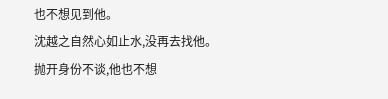也不想见到他。
沈越之自然心如止水,没再去找他。
抛开身份不谈,他也不想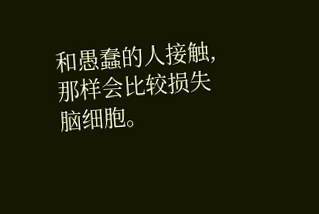和愚蠢的人接触,那样会比较损失脑细胞。